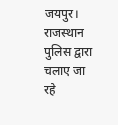जयपुर। राजस्थान पुलिस द्वारा चलाए जा रहे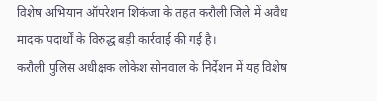विशेष अभियान ऑपरेशन शिकंजा के तहत करौली जिले में अवैध मादक पदार्थों के विरुद्ध बड़ी कार्रवाई की गई है।
करौली पुलिस अधीक्षक लोकेश सोनवाल के निर्देशन में यह विशेष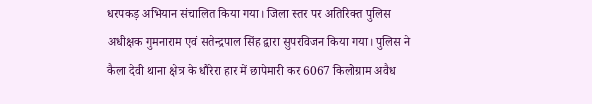धरपकड़ अभियान संचालित किया गया। जिला स्तर पर अतिरिक्त पुलिस अधीक्षक गुमनाराम एवं सतेन्द्रपाल सिंह द्वारा सुपरविजन किया गया। पुलिस ने कैला देवी थाना क्षेत्र के धौरेरा हार में छापेमारी कर 6067 किलोग्राम अवैध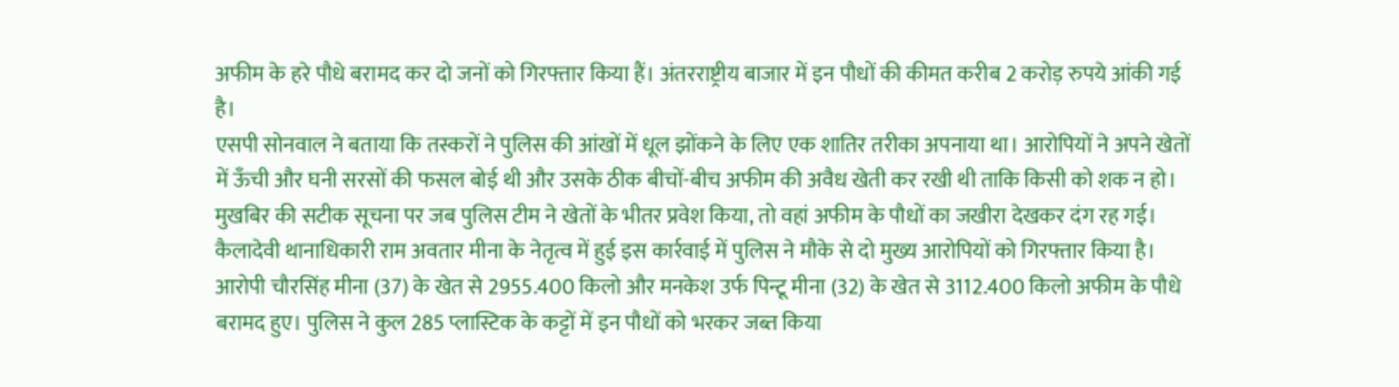अफीम के हरे पौधे बरामद कर दो जनों को गिरफ्तार किया हैं। अंतरराष्ट्रीय बाजार में इन पौधों की कीमत करीब 2 करोड़ रुपये आंकी गई है।
एसपी सोनवाल ने बताया कि तस्करों ने पुलिस की आंखों में धूल झोंकने के लिए एक शातिर तरीका अपनाया था। आरोपियों ने अपने खेतों में ऊँची और घनी सरसों की फसल बोई थी और उसके ठीक बीचों-बीच अफीम की अवैध खेती कर रखी थी ताकि किसी को शक न हो। मुखबिर की सटीक सूचना पर जब पुलिस टीम ने खेतों के भीतर प्रवेश किया, तो वहां अफीम के पौधों का जखीरा देखकर दंग रह गई।
कैलादेवी थानाधिकारी राम अवतार मीना के नेतृत्व में हुई इस कार्रवाई में पुलिस ने मौके से दो मुख्य आरोपियों को गिरफ्तार किया है। आरोपी चौरसिंह मीना (37) के खेत से 2955.400 किलो और मनकेश उर्फ पिन्टू मीना (32) के खेत से 3112.400 किलो अफीम के पौधे बरामद हुए। पुलिस ने कुल 285 प्लास्टिक के कट्टों में इन पौधों को भरकर जब्त किया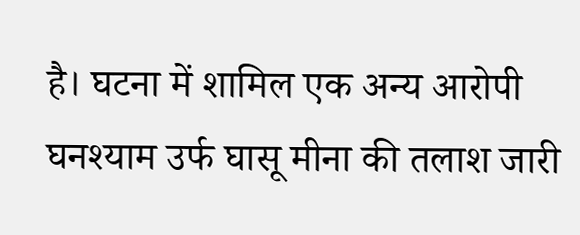है। घटना में शामिल एक अन्य आरोपी घनश्याम उर्फ घासू मीना की तलाश जारी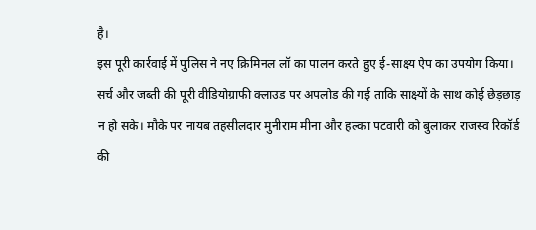है।
इस पूरी कार्रवाई में पुलिस ने नए क्रिमिनल लॉ का पालन करते हुए ई-साक्ष्य ऐप का उपयोग किया। सर्च और जब्ती की पूरी वीडियोग्राफी क्लाउड पर अपलोड की गई ताकि साक्ष्यों के साथ कोई छेड़छाड़ न हो सके। मौके पर नायब तहसीलदार मुनीराम मीना और हल्का पटवारी को बुलाकर राजस्व रिकॉर्ड की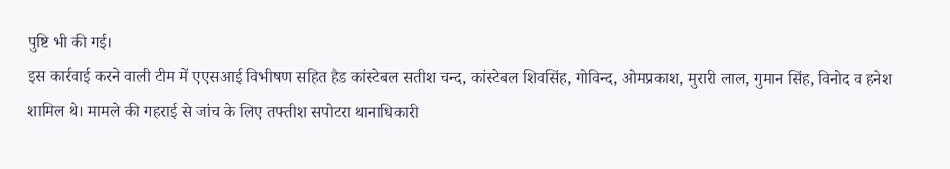पुष्टि भी की गई।
इस कार्रवाई करने वाली टीम में एएसआई विभीषण सहित हैड कांस्टेबल सतीश चन्द, कांस्टेबल शिवसिंह, गोविन्द, ओमप्रकाश, मुरारी लाल, गुमान सिंह, विनोद व हनेश शामिल थे। मामले की गहराई से जांच के लिए तफ्तीश सपोटरा थानाधिकारी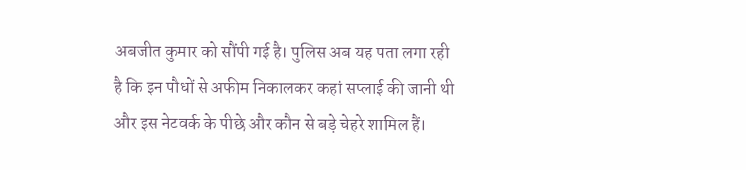अबजीत कुमार को सौंपी गई है। पुलिस अब यह पता लगा रही है कि इन पौधों से अफीम निकालकर कहां सप्लाई की जानी थी और इस नेटवर्क के पीछे और कौन से बड़े चेहरे शामिल हैं।